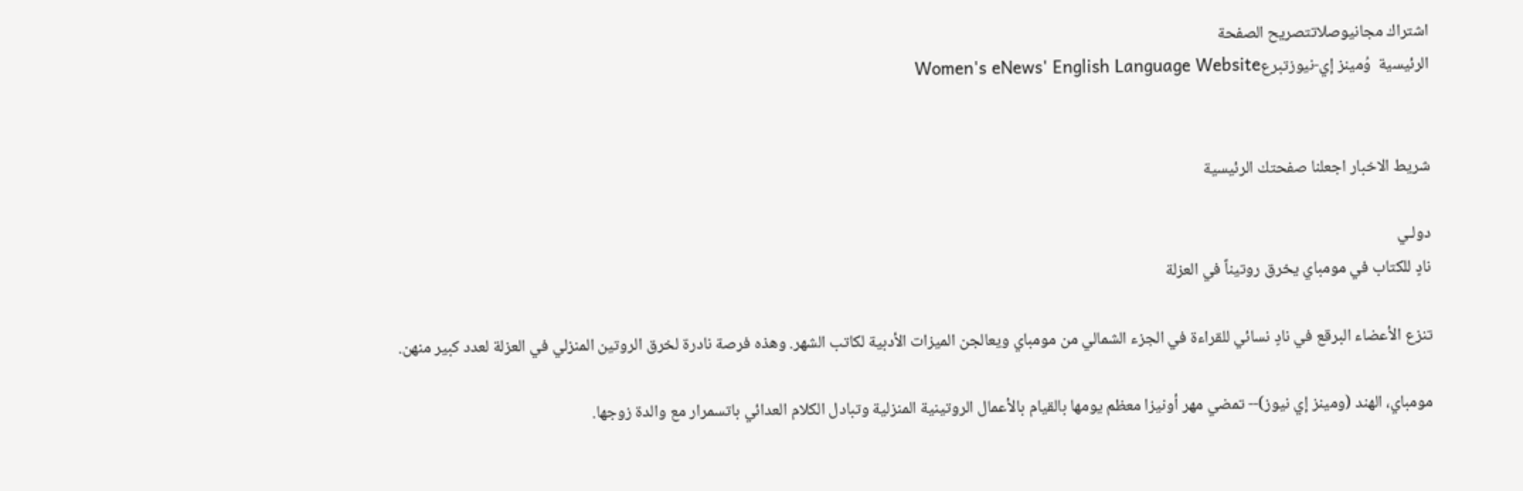اشتراك مجانيوصلاتتصريح الصفحة
الرئيسية  وُمينز إي-نيوزتبرعWomen's eNews' English Language Website


شريط الاخبار اجعلنا صفحتك الرئيسية

دولـي
نادٍ للكتاب في مومباي يخرق روتيناً في العزلة

تنزع الأعضاء البرقع في نادٍ نسائي للقراءة في الجزء الشمالي من مومباي ويعالجن الميزات الأدبية لكاتب الشهر. وهذه فرصة نادرة لخرق الروتين المنزلي في العزلة لعدد كبير منهن.

مومباي، الهند (ومينز إي نيوز)-- تمضي مهر أونيزا معظم يومها بالقيام بالأعمال الروتينية المنزلية وتبادل الكلام العدائي باتسمرار مع والدة زوجها.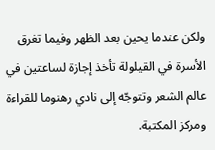ولكن عندما يحين بعد الظهر وفيما تغرق الأسرة في القيلولة تأخذ إجازة لساعتين في عالم الشعر وتتوجّه إلى نادي رهنوما للقراءة ومركز المكتبة.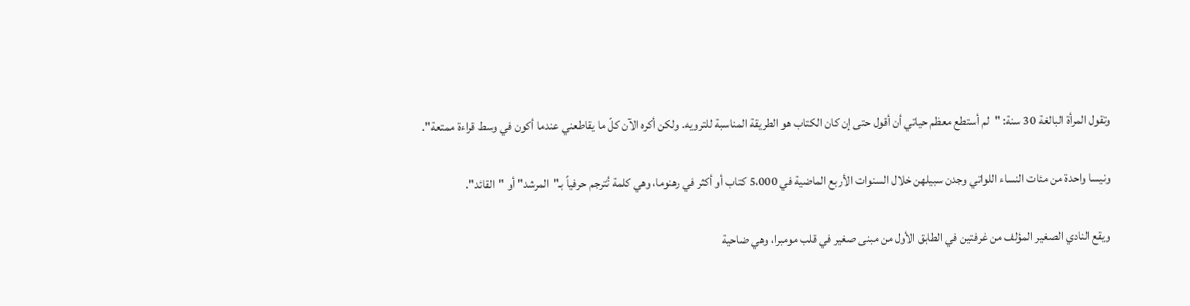وتقول المرأة البالغة 30 سنة: "لم أستطع معظم حياتي أن أقول حتى إن كان الكتاب هو الطريقة المناسبة للترويه. ولكن أكره الآن كلّ ما يقاطعني عندما أكون في وسط قراءة ممتعة".

ونيسا واحدة من مئات النساء اللواتي وجدن سبيلهن خلال السنوات الأربع الماضية في 5،000 كتاب أو أكثر في رهنوما، وهي كلمة تُترجم حرفياً بـ"المرشد" أو "القائد".

ويقع النادي الصغير المؤلف من غرفتين في الطابق الأول من مبنى صغير في قلب مومبرا، وهي ضاحية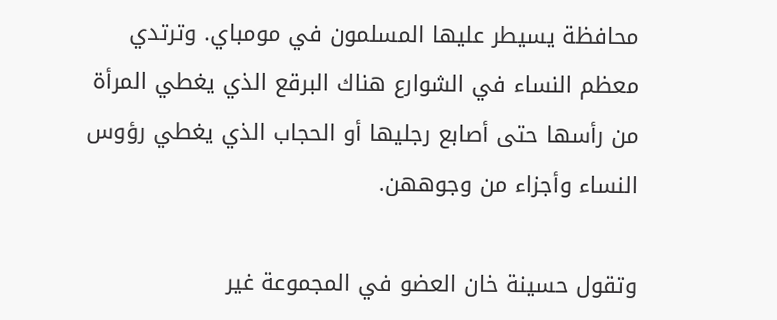محافظة يسيطر عليها المسلمون في مومباي. وترتدي معظم النساء في الشوارع هناك البرقع الذي يغطي المرأة من رأسها حتى أصابع رجليها أو الحجاب الذي يغطي رؤوس النساء وأجزاء من وجوههن.

وتقول حسينة خان العضو في المجموعة غير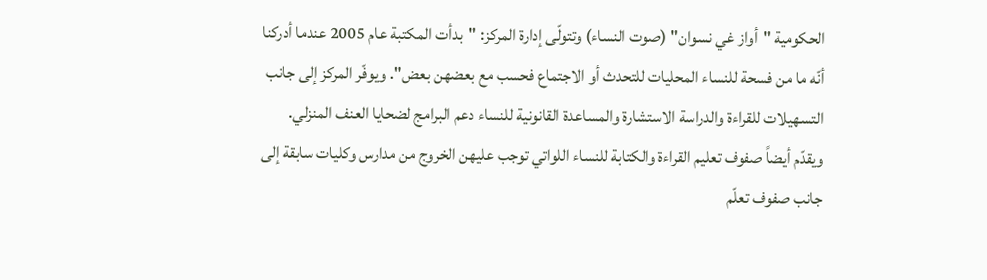الحكومية "أواز غي نسوان" (صوت النساء) وتتولّى إدارة المركز: "بدأت المكتبة عام 2005 عندما أدركنا أنّه ما من فسحة للنساء المحليات للتحدث أو الاجتماع فحسب مع بعضهن بعض". ويوفّر المركز إلى جانب التسهيلات للقراءة والدراسة الاستشارة والمساعدة القانونية للنساء دعم البرامج لضحايا العنف المنزلي. ويقدّم أيضاً صفوف تعليم القراءة والكتابة للنساء اللواتي توجب عليهن الخروج من مدارس وكليات سابقة إلى جانب صفوف تعلّم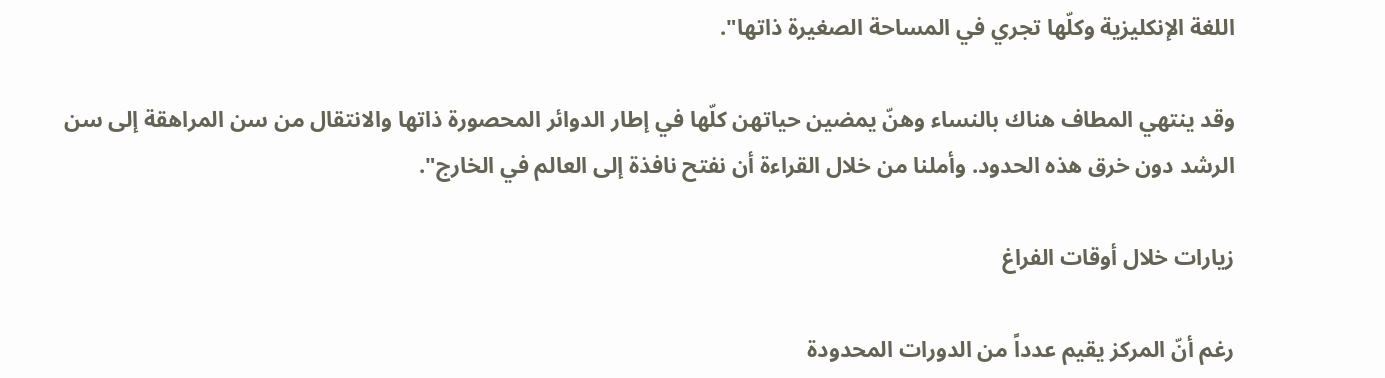اللغة الإنكليزية وكلّها تجري في المساحة الصغيرة ذاتها".

وقد ينتهي المطاف هناك بالنساء وهنّ يمضين حياتهن كلّها في إطار الدوائر المحصورة ذاتها والانتقال من سن المراهقة إلى سن الرشد دون خرق هذه الحدود. وأملنا من خلال القراءة أن نفتح نافذة إلى العالم في الخارج".

زيارات خلال أوقات الفراغ

رغم أنّ المركز يقيم عدداً من الدورات المحدودة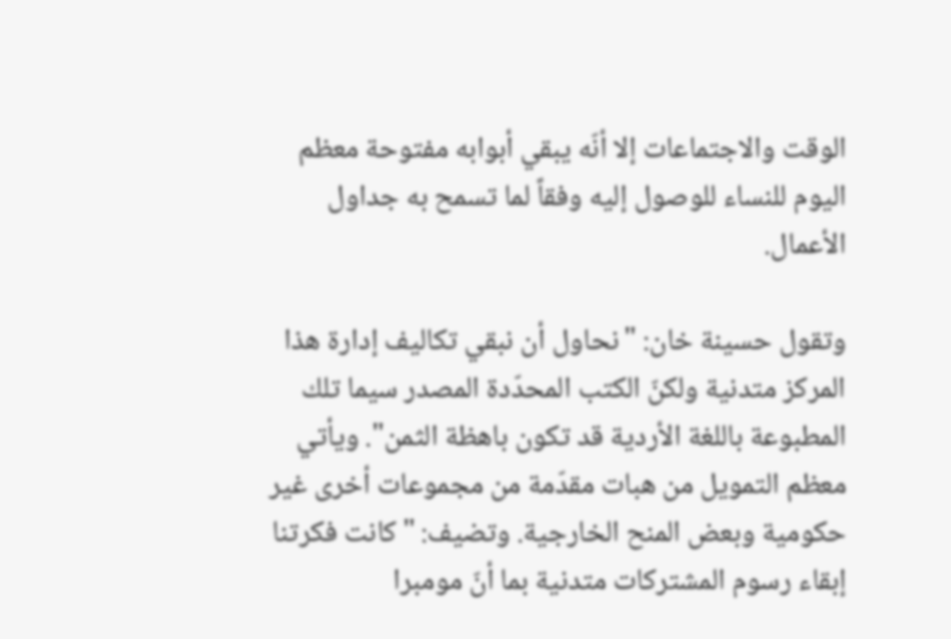الوقت والاجتماعات إلا أنّه يبقي أبوابه مفتوحة معظم اليوم للنساء للوصول إليه وفقاً لما تسمح به جداول الأعمال.

وتقول حسينة خان: "نحاول أن نبقي تكاليف إدارة هذا المركز متدنية ولكنّ الكتب المحدّدة المصدر سيما تلك المطبوعة باللغة الأردية قد تكون باهظة الثمن". ويأتي معظم التمويل من هبات مقدّمة من مجموعات أخرى غير حكومية وبعض المنح الخارجية. وتضيف: "كانت فكرتنا إبقاء رسوم المشتركات متدنية بما أنّ مومبرا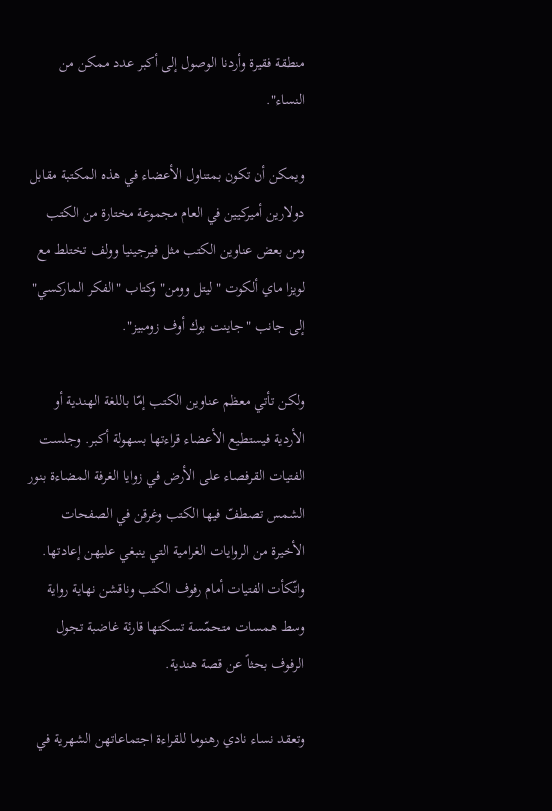منطقة فقيرة وأردنا الوصول إلى أكبر عدد ممكن من النساء".

ويمكن أن تكون بمتناول الأعضاء في هذه المكتبة مقابل دولارين أميركيين في العام مجموعة مختارة من الكتب ومن بعض عناوين الكتب مثل فيرجينيا وولف تختلط مع لويزا ماي ألكوت "ليتل وومن" وكتاب "الفكر الماركسي" إلى جانب "جاينت بوك أوف زومبيز".

ولكن تأتي معظم عناوين الكتب إمّا باللغة الهندية أو الأردية فيستطيع الأعضاء قراءتها بسهولة أكبر. وجلست الفتيات القرفصاء على الأرض في زوايا الغرفة المضاءة بنور الشمس تصطفّ فيها الكتب وغرقن في الصفحات الأخيرة من الروايات الغرامية التي ينبغي عليهن إعادتها. واتّكأت الفتيات أمام رفوف الكتب وناقشن نهاية رواية وسط همسات متحمّسة تسكتها قارئة غاضبة تجول الرفوف بحثاً عن قصة هندية.

وتعقد نساء نادي رهنوما للقراءة اجتماعاتهن الشهرية في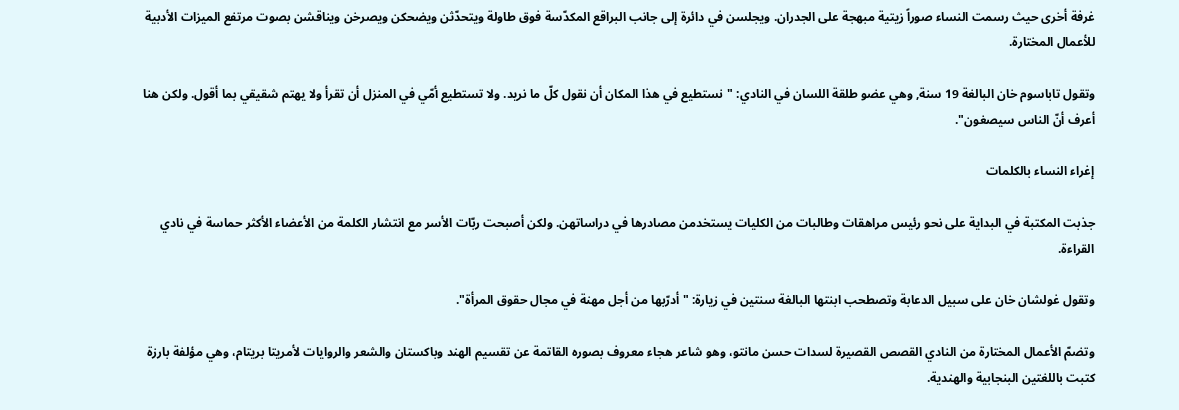غرفة أخرى حيث رسمت النساء صوراً زيتية مبهجة على الجدران. ويجلسن في دائرة إلى جانب البراقع المكدّسة فوق طاولة ويتحدّثن ويضحكن ويصرخن ويناقشن بصوت مرتفع الميزات الأدبية للأعمال المختارة.

وتقول تاباسوم خان البالغة 19 سنة, وهي عضو طلقة اللسان في النادي: "نستطيع في هذا المكان أن نقول كلّ ما نريد. ولا تستطيع أمّي في المنزل أن تقرأ ولا يهتم شقيقي بما أقول. ولكن هنا أعرف أنّ الناس سيصغون".

إغراء النساء بالكلمات

جذبت المكتبة في البداية على نحو رئيس مراهقات وطالبات من الكليات يستخدمن مصادرها في دراساتهن. ولكن أصبحت ربّات الأسر مع انتشار الكلمة من الأعضاء الأكثر حماسة في نادي القراءة.

وتقول غولشان خان على سبيل الدعابة وتصطحب ابنتها البالغة سنتين في زيارة: "أدرّبها من أجل مهنة في مجال حقوق المرأة".

وتضمّ الأعمال المختارة من النادي القصص القصيرة لسدات حسن مانتو، وهو شاعر هجاء معروف بصوره القاتمة عن تقسيم الهند وباكستان والشعر والروايات لأمريتا بريتام، وهي مؤلفة بارزة كتبت باللغتين البنجابية والهندية.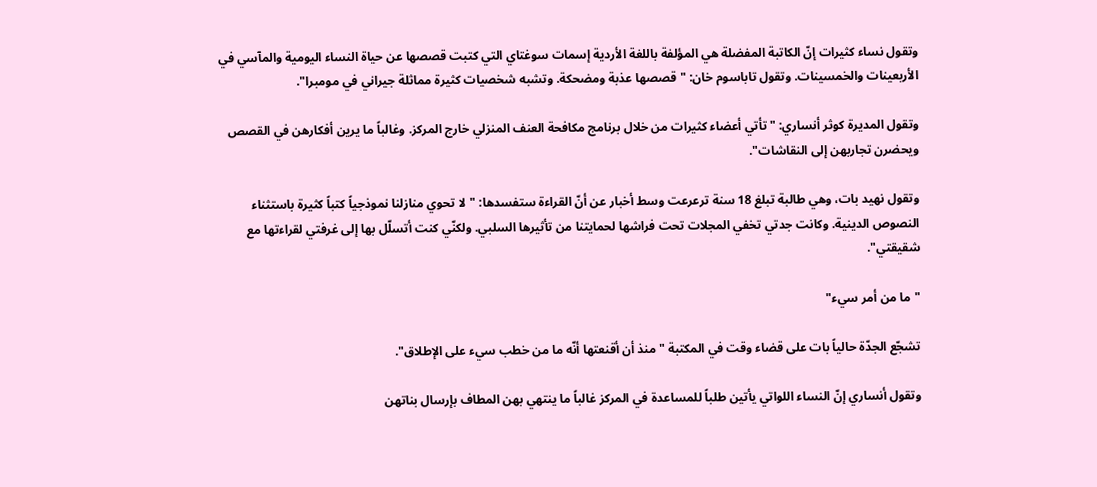وتقول نساء كثيرات إنّ الكاتبة المفضلة هي المؤلفة باللغة الأردية إسمات سوغتاي التي كتبت قصصها عن حياة النساء اليومية والمآسي في الأربعينات والخمسينات. وتقول تاباسوم خان: "قصصها عذبة ومضحكة. وتشبه شخصيات كثيرة مماثلة جيراني في مومبرا".

وتقول المديرة كوثر أنساري: "تأتي أعضاء كثيرات من خلال برنامج مكافحة العنف المنزلي خارج المركز. وغالباً ما يرين أفكارهن في القصص ويحضرن تجاربهن إلى النقاشات".

وتقول نهيد بات، وهي طالبة تبلغ 18 سنة ترعرعت وسط أخبار عن أنّ القراءة ستفسدها: "لا تحوي منازلنا نموذجياً كتباً كثيرة باستثناء النصوص الدينية. وكانت جدتي تخفي المجلات تحت فراشها لحمايتنا من تأثيرها السلبي. ولكنّي كنت أتسلّل بها إلى غرفتي لقراءتها مع شقيقتي".

"ما من أمر سيء"

تشجّع الجدّة حالياً بات على قضاء وقت في المكتبة "منذ أن أقنعتها أنّه ما من خطب سيء على الإطلاق".

وتقول أنساري إنّ النساء اللواتي يأتين طلباً للمساعدة في المركز غالباً ما ينتهي بهن المطاف بإرسال بناتهن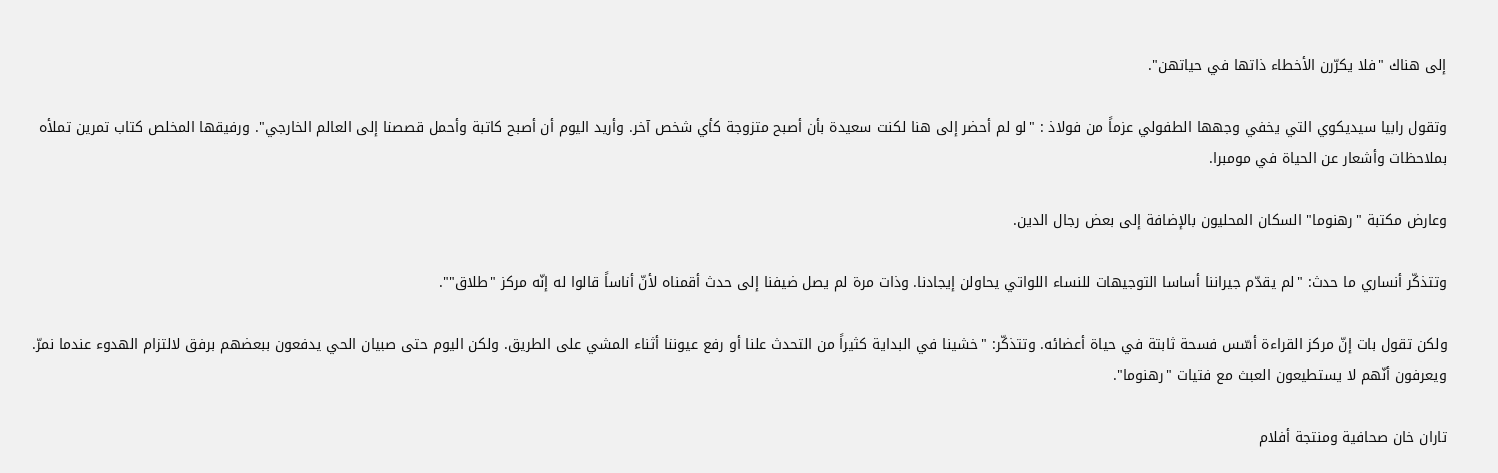إلى هناك "فلا يكرّرن الأخطاء ذاتها في حياتهن".

وتقول رابيا سيديكوي التي يخفي وجهها الطفولي عزماً من فولاذ : "لو لم أحضر إلى هنا لكنت سعيدة بأن أصبح متزوجة كأي شخص آخر. وأريد اليوم أن أصبح كاتبة وأحمل قصصنا إلى العالم الخارجي". ورفيقها المخلص كتاب تمرين تملأه بملاحظات وأشعار عن الحياة في مومبرا.

وعارض مكتبة "رهنوما" السكان المحليون بالإضافة إلى بعض رجال الدين.

وتتذكّر أنساري ما حدث: "لم يقدّم جيراننا أساسا التوجيهات للنساء اللواتي يحاولن إيجادنا. وذات مرة لم يصل ضيفنا إلى حدث أقمناه لأنّ أناساً قالوا له إنّه مركز "طلاق"".

ولكن تقول بات إنّ مركز القراءة أسّس فسحة ثابتة في حياة أعضائه. وتتذكّر: "خشينا في البداية كثيراً من التحدث علنا أو رفع عيوننا أثناء المشي على الطريق. ولكن اليوم حتى صبيان الحي يدفعون ببعضهم برفق لالتزام الهدوء عندما نمرّ. ويعرفون أنّهم لا يستطيعون العبث مع فتيات "رهنوما".

تاران خان صحافية ومنتجة أفلام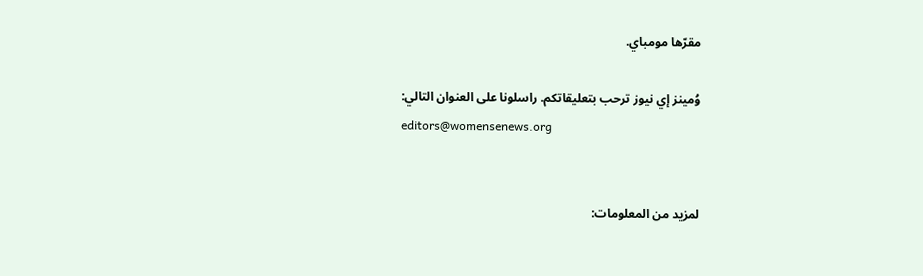مقرّها مومباي.

وُمينز إي نيوز ترحب بتعليقاتكم. راسلونا على العنوان التالي:
editors@womensenews.org


لمزيد من المعلومات: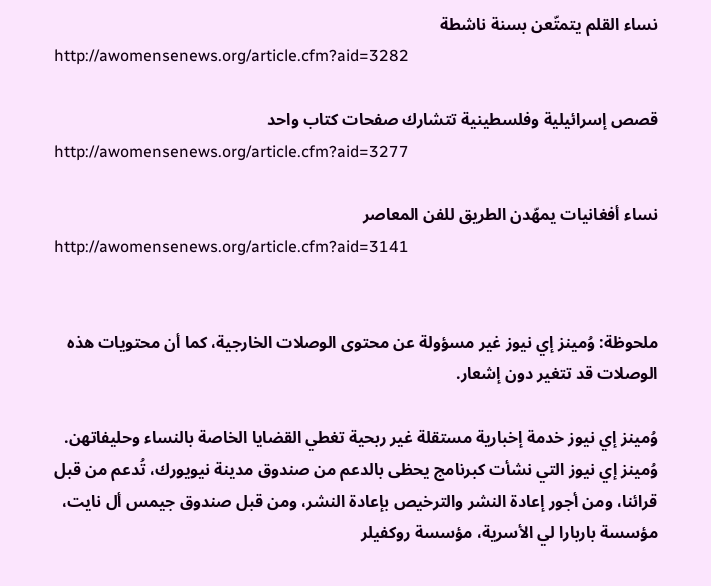نساء القلم يتمتّعن بسنة ناشطة
http://awomensenews.org/article.cfm?aid=3282

قصص إسرائيلية وفلسطينية تتشارك صفحات كتاب واحد
http://awomensenews.org/article.cfm?aid=3277

نساء أفغانيات يمهّدن الطريق للفن المعاصر
http://awomensenews.org/article.cfm?aid=3141


ملحوظة: وُمينز إي نيوز غير مسؤولة عن محتوى الوصلات الخارجية، كما أن محتويات هذه الوصلات قد تتغير دون إشعار.

وُمينز إي نيوز خدمة إخبارية مستقلة غير ربحية تغطي القضايا الخاصة بالنساء وحليفاتهن. وُمينز إي نيوز التي نشأت كبرنامج يحظى بالدعم من صندوق مدينة نيويورك، تُدعم من قبل قرائنا، ومن أجور إعادة النشر والترخيص بإعادة النشر، ومن قبل صندوق جيمس أل نايت، مؤسسة باربارا لي الأسرية، مؤسسة روكفيلر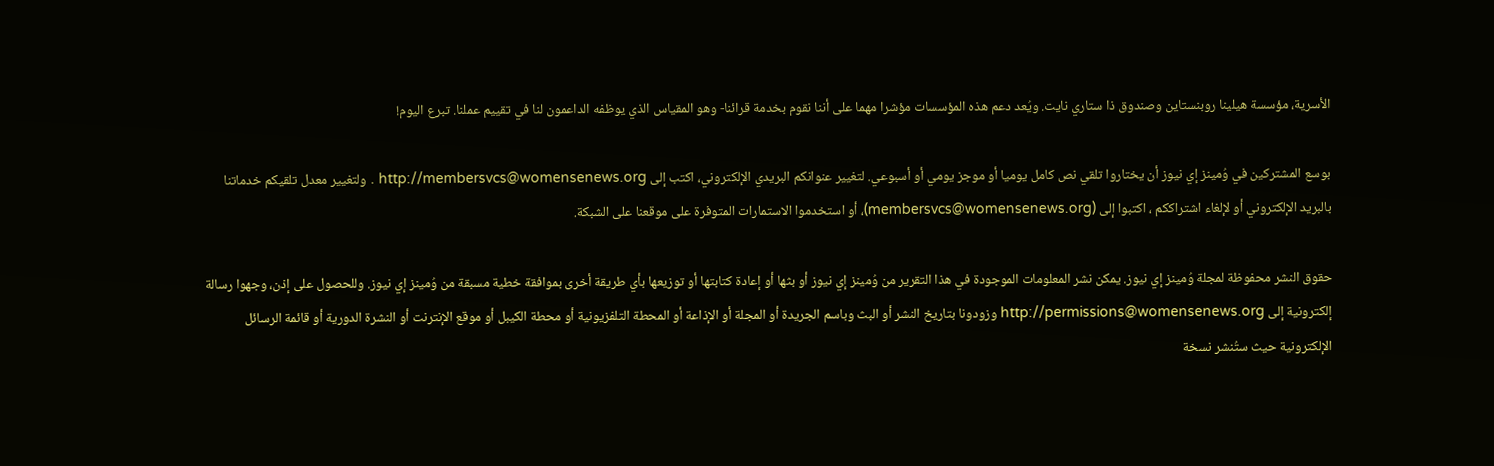الأسرية، مؤسسة هيلينا روبنستاين وصندوق ذا ستاري نايت. ويُعد دعم هذه المؤسسات مؤشرا مهما على أننا نقوم بخدمة قرائنا- وهو المقياس الذي يوظفه الداعمون لنا في تقييم عملنا. تبرع اليوم!

بوسع المشتركين في وُمينز إي نيوز أن يختاروا تلقي نص كامل يوميا أو موجز يومي أو أسبوعي. لتغيير عنوانكم البريدي الإلكتروني، اكتب إلى http://membersvcs@womensenews.org . ولتغيير معدل تلقيكم خدماتنا بالبريد الإلكتروني أو لإلغاء اشتراككم ، اكتبوا إلى (membersvcs@womensenews.org)، أو استخدموا الاستمارات المتوفرة على موقعنا على الشبكة.

حقوق النشر محفوظة لمجلة وُمينز إي نيوز. يمكن نشر المعلومات الموجودة في هذا التقرير من وُمينز إي نيوز أو بثها أو إعادة كتابتها أو توزيعها بأي طريقة أخرى بموافقة خطية مسبقة من وُمينز إي نيوز. وللحصول على إذن، وجهوا رسالة إلكترونية إلى http://permissions@womensenews.org وزودونا بتاريخ النشر أو البث وباسم الجريدة أو المجلة أو الإذاعة أو المحطة التلفزيونية أو محطة الكيبل أو موقع الإنترنت أو النشرة الدورية أو قائمة الرسائل الإلكترونية حيث ستُنشر نسخة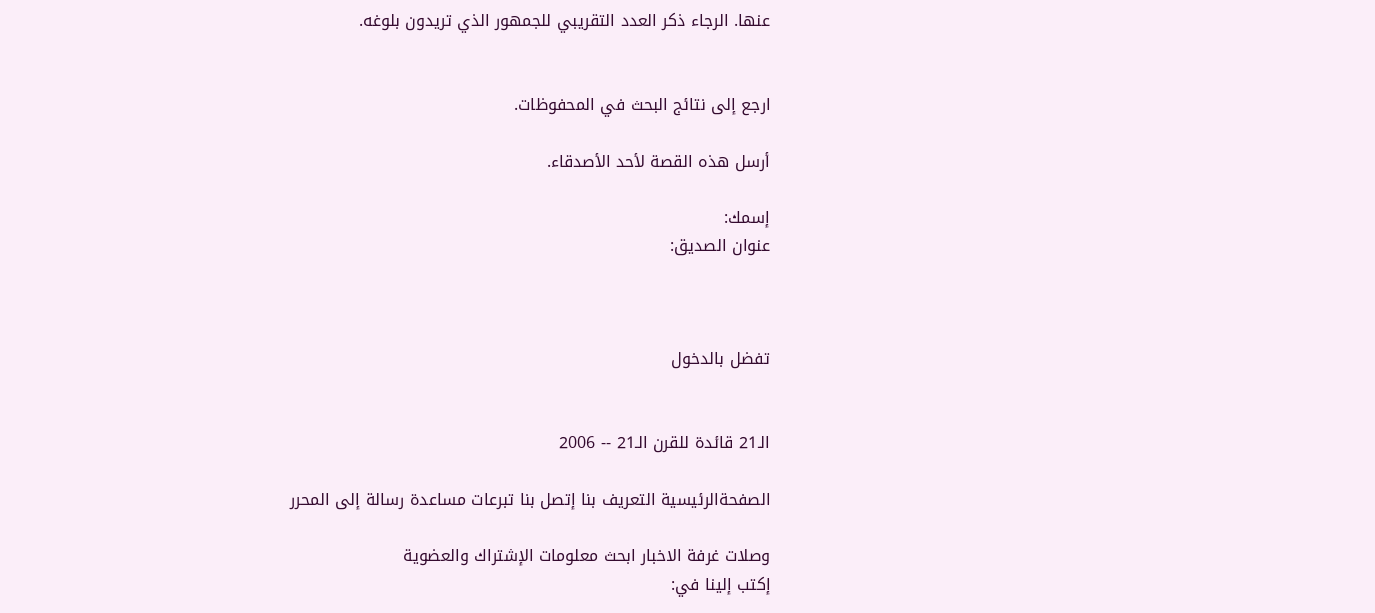عنها. الرجاء ذكر العدد التقريبي للجمهور الذي تريدون بلوغه.


ارجع إلى نتائج البحث في المحفوظات.

أرسل هذه القصة لأحد الأصدقاء.

إسمك:
عنوان الصديق:



تفضل بالدخول


الـ21 قائدة للقرن الـ21 -- 2006

الصفحةالرئيسية التعريف بنا إتصل بنا تبرعات مساعدة رسالة إلى المحرر

وصلات غرفة الاخبار ابحث معلومات الإشتراك والعضوية
إكتب إلينا في: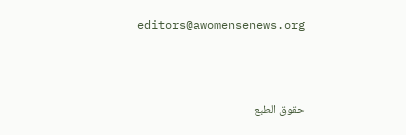editors@awomensenews.org



حقوق الطبع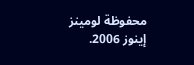محفوظة لومينز إينوز 2006.